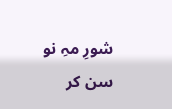شورِ مہِ نو سن کر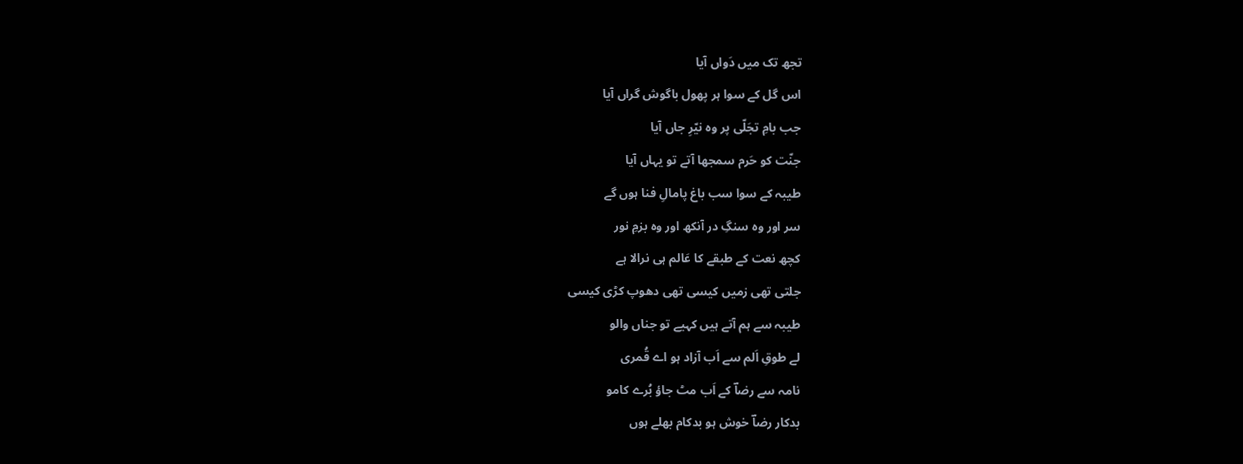تجھ تک میں دَواں آیا
اس گل کے سوا ہر پھول باگوش گراں آیا
جب بامِ تجَلّی پر وہ نیّرِ جاں آیا
جنّت کو حَرم سمجھا آتے تو یہاں آیا
طیبہ کے سوا سب باغ پامالِ فنا ہوں گے
سر اور وہ سنگِ در آنکھ اور وہ بزمِ نور
کچھ نعت کے طبقے کا عَالم ہی نرالا ہے
جلتی تھی زمیں کیسی تھی دھوپ کڑی کیسی
طیبہ سے ہم آتے ہیں کہیے تو جناں والو
لے طوقِ اَلم سے اَب آزاد ہو اے قُمری
نامہ سے رضاؔ کے اَب مٹ جاؤ بُرے کامو
بدکار رضاؔ خوش ہو بدکام بھلے ہوں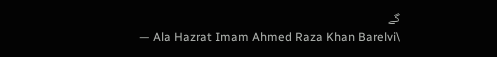گے
— Ala Hazrat Imam Ahmed Raza Khan Barelvi\